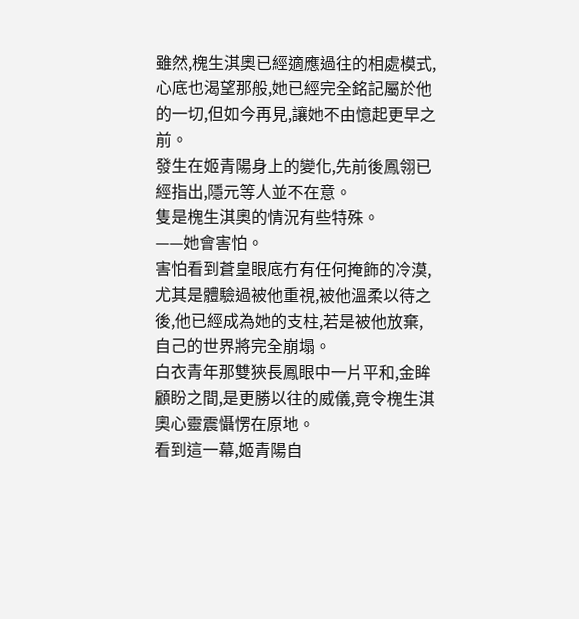雖然,槐生淇奧已經適應過往的相處模式,心底也渴望那般,她已經完全銘記屬於他的一切,但如今再見,讓她不由憶起更早之前。
發生在姬青陽身上的變化,先前後鳳翎已經指出,隱元等人並不在意。
隻是槐生淇奧的情況有些特殊。
——她會害怕。
害怕看到蒼皇眼底冇有任何掩飾的冷漠,尤其是體驗過被他重視,被他溫柔以待之後,他已經成為她的支柱,若是被他放棄,自己的世界將完全崩塌。
白衣青年那雙狹長鳳眼中一片平和,金眸顧盼之間,是更勝以往的威儀,竟令槐生淇奧心靈震懾愣在原地。
看到這一幕,姬青陽自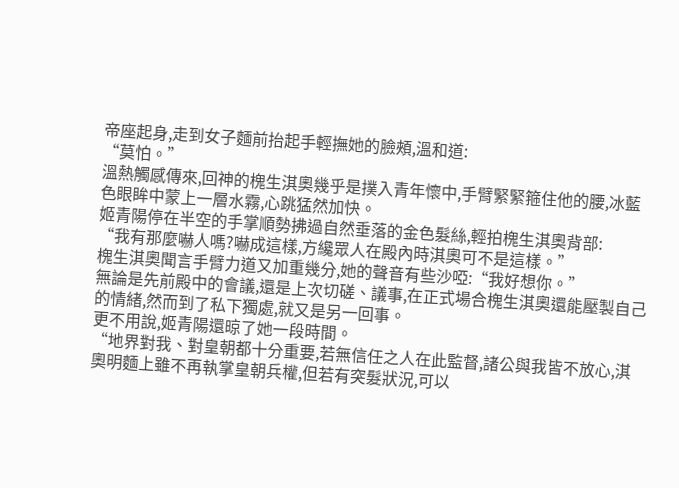帝座起身,走到女子麵前抬起手輕撫她的臉頰,溫和道:
“莫怕。”
溫熱觸感傳來,回神的槐生淇奧幾乎是撲入青年懷中,手臂緊緊箍住他的腰,冰藍色眼眸中蒙上一層水霧,心跳猛然加快。
姬青陽停在半空的手掌順勢拂過自然垂落的金色髮絲,輕拍槐生淇奧背部:
“我有那麼嚇人嗎?嚇成這樣,方纔眾人在殿內時淇奧可不是這樣。”
槐生淇奧聞言手臂力道又加重幾分,她的聲音有些沙啞:“我好想你。”
無論是先前殿中的會議,還是上次切磋、議事,在正式場合槐生淇奧還能壓製自己的情緒,然而到了私下獨處,就又是另一回事。
更不用說,姬青陽還晾了她一段時間。
“地界對我、對皇朝都十分重要,若無信任之人在此監督,諸公與我皆不放心,淇奧明麵上雖不再執掌皇朝兵權,但若有突髮狀況,可以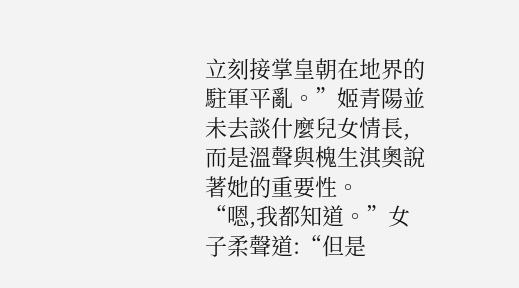立刻接掌皇朝在地界的駐軍平亂。”姬青陽並未去談什麼兒女情長,而是溫聲與槐生淇奧說著她的重要性。
“嗯,我都知道。”女子柔聲道:“但是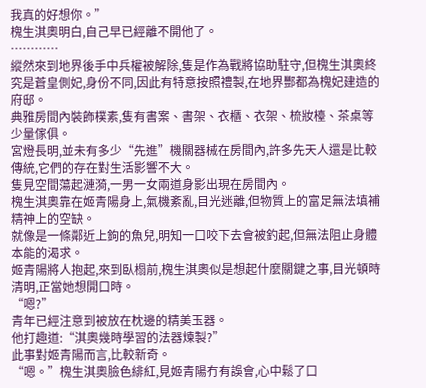我真的好想你。”
槐生淇奧明白,自己早已經離不開他了。
…………
縱然來到地界後手中兵權被解除,隻是作為戰將協助駐守,但槐生淇奧終究是蒼皇側妃,身份不同,因此有特意按照禮製,在地界酆都為槐妃建造的府邸。
典雅房間內裝飾樸素,隻有書案、書架、衣櫃、衣架、梳妝檯、茶桌等少量傢俱。
宮燈長明,並未有多少“先進”機關器械在房間內,許多先天人還是比較傳統,它們的存在對生活影響不大。
隻見空間蕩起漣漪,一男一女兩道身影出現在房間內。
槐生淇奧靠在姬青陽身上,氣機紊亂,目光迷離,但物質上的富足無法填補精神上的空缺。
就像是一條鄰近上鉤的魚兒,明知一口咬下去會被釣起,但無法阻止身體本能的渴求。
姬青陽將人抱起,來到臥榻前,槐生淇奧似是想起什麼關鍵之事,目光頓時清明,正當她想開口時。
“嗯?”
青年已經注意到被放在枕邊的精美玉器。
他打趣道:“淇奧幾時學習的法器煉製?”
此事對姬青陽而言,比較新奇。
“嗯。”槐生淇奧臉色緋紅,見姬青陽冇有誤會,心中鬆了口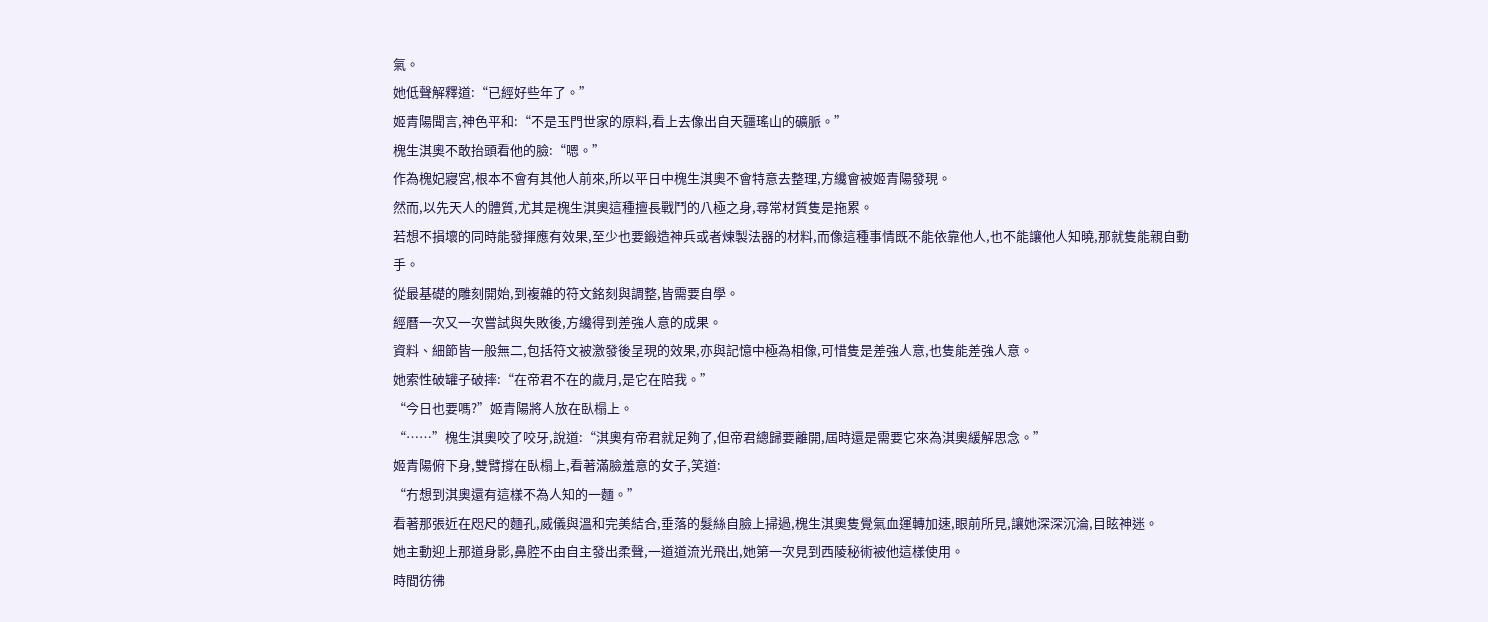氣。
她低聲解釋道:“已經好些年了。”
姬青陽聞言,神色平和:“不是玉門世家的原料,看上去像出自天疆瑤山的礦脈。”
槐生淇奧不敢抬頭看他的臉:“嗯。”
作為槐妃寢宮,根本不會有其他人前來,所以平日中槐生淇奧不會特意去整理,方纔會被姬青陽發現。
然而,以先天人的體質,尤其是槐生淇奧這種擅長戰鬥的八極之身,尋常材質隻是拖累。
若想不損壞的同時能發揮應有效果,至少也要鍛造神兵或者煉製法器的材料,而像這種事情既不能依靠他人,也不能讓他人知曉,那就隻能親自動手。
從最基礎的雕刻開始,到複雜的符文銘刻與調整,皆需要自學。
經曆一次又一次嘗試與失敗後,方纔得到差強人意的成果。
資料、細節皆一般無二,包括符文被激發後呈現的效果,亦與記憶中極為相像,可惜隻是差強人意,也隻能差強人意。
她索性破罐子破摔:“在帝君不在的歲月,是它在陪我。”
“今日也要嗎?”姬青陽將人放在臥榻上。
“……”槐生淇奧咬了咬牙,說道:“淇奧有帝君就足夠了,但帝君總歸要離開,屆時還是需要它來為淇奧緩解思念。”
姬青陽俯下身,雙臂撐在臥榻上,看著滿臉羞意的女子,笑道:
“冇想到淇奧還有這樣不為人知的一麵。”
看著那張近在咫尺的麵孔,威儀與溫和完美結合,垂落的髮絲自臉上掃過,槐生淇奧隻覺氣血運轉加速,眼前所見,讓她深深沉淪,目眩神迷。
她主動迎上那道身影,鼻腔不由自主發出柔聲,一道道流光飛出,她第一次見到西陵秘術被他這樣使用。
時間彷彿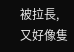被拉長,又好像隻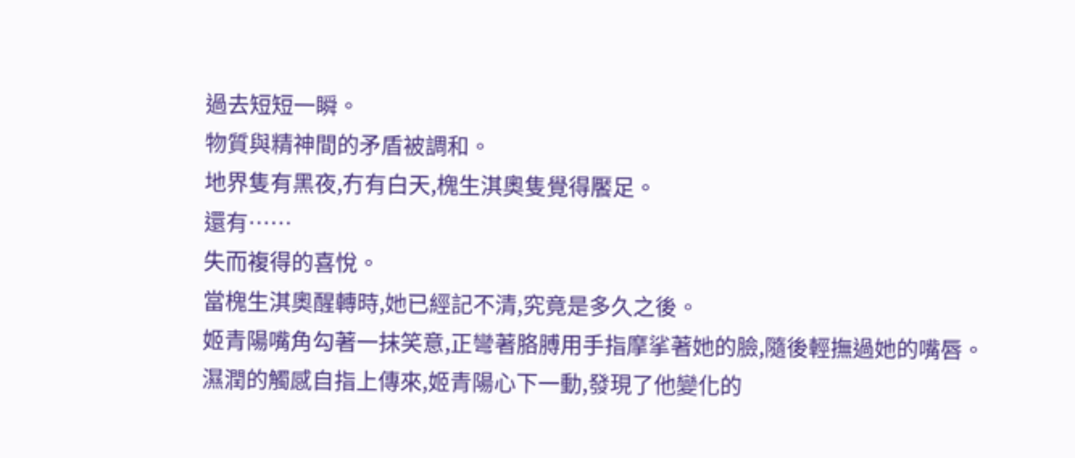過去短短一瞬。
物質與精神間的矛盾被調和。
地界隻有黑夜,冇有白天,槐生淇奧隻覺得饜足。
還有……
失而複得的喜悅。
當槐生淇奧醒轉時,她已經記不清,究竟是多久之後。
姬青陽嘴角勾著一抹笑意,正彎著胳膊用手指摩挲著她的臉,隨後輕撫過她的嘴唇。
濕潤的觸感自指上傳來,姬青陽心下一動,發現了他變化的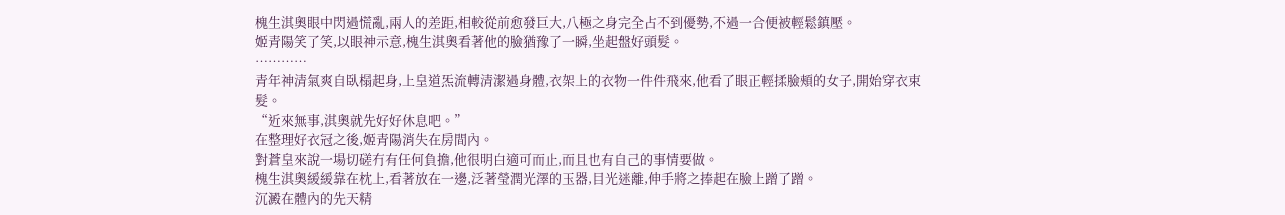槐生淇奧眼中閃過慌亂,兩人的差距,相較從前愈發巨大,八極之身完全占不到優勢,不過一合便被輕鬆鎮壓。
姬青陽笑了笑,以眼神示意,槐生淇奧看著他的臉猶豫了一瞬,坐起盤好頭髮。
…………
青年神清氣爽自臥榻起身,上皇道炁流轉清潔過身體,衣架上的衣物一件件飛來,他看了眼正輕揉臉頰的女子,開始穿衣束髮。
“近來無事,淇奧就先好好休息吧。”
在整理好衣冠之後,姬青陽消失在房間內。
對蒼皇來說一場切磋冇有任何負擔,他很明白適可而止,而且也有自己的事情要做。
槐生淇奧緩緩靠在枕上,看著放在一邊,泛著瑩潤光澤的玉器,目光迷離,伸手將之捧起在臉上蹭了蹭。
沉澱在體內的先天精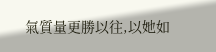氣質量更勝以往,以她如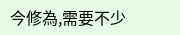今修為,需要不少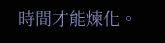時間才能煉化。